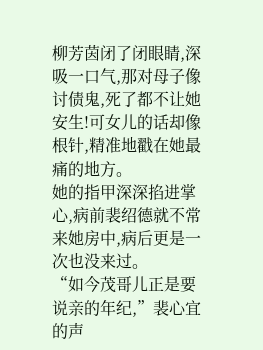柳芳茵闭了闭眼睛,深吸一口气,那对母子像讨债鬼,死了都不让她安生!可女儿的话却像根针,精准地戳在她最痛的地方。
她的指甲深深掐进掌心,病前裴绍德就不常来她房中,病后更是一次也没来过。
“如今茂哥儿正是要说亲的年纪,”裴心宜的声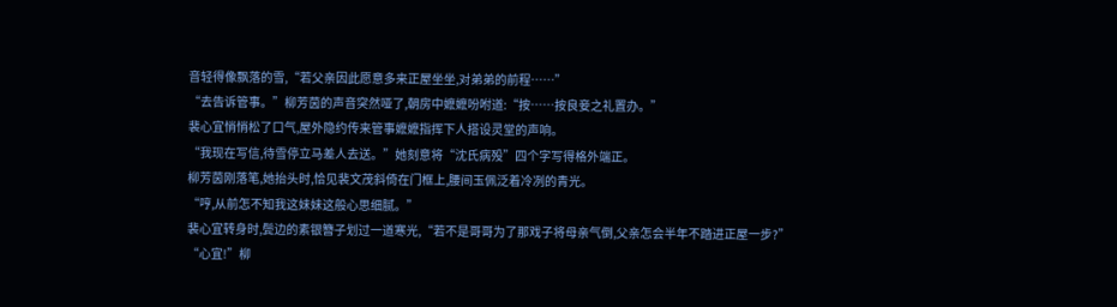音轻得像飘落的雪,“若父亲因此愿意多来正屋坐坐,对弟弟的前程……”
“去告诉管事。”柳芳茵的声音突然哑了,朝房中嬷嬷吩咐道:“按……按良妾之礼置办。”
裴心宜悄悄松了口气,屋外隐约传来管事嬷嬷指挥下人搭设灵堂的声响。
“我现在写信,待雪停立马差人去送。”她刻意将“沈氏病殁”四个字写得格外端正。
柳芳茵刚落笔,她抬头时,恰见裴文茂斜倚在门框上,腰间玉佩泛着冷冽的青光。
“哼,从前怎不知我这妹妹这般心思细腻。”
裴心宜转身时,鬓边的素银簪子划过一道寒光,“若不是哥哥为了那戏子将母亲气倒,父亲怎会半年不踏进正屋一步?”
“心宜!”柳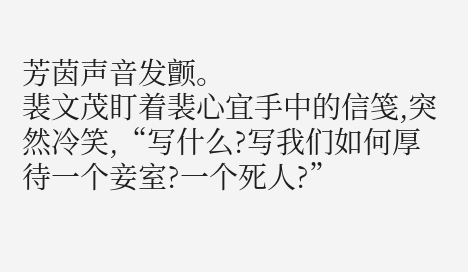芳茵声音发颤。
裴文茂盯着裴心宜手中的信笺,突然冷笑,“写什么?写我们如何厚待一个妾室?一个死人?”